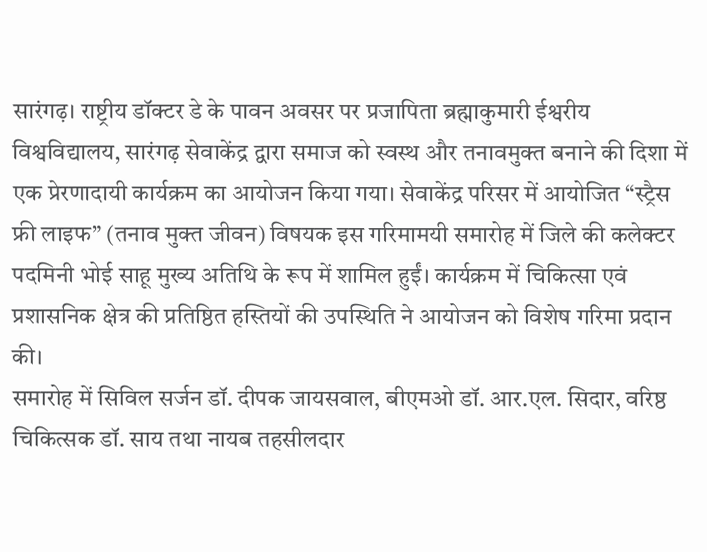सारंगढ़। राष्ट्रीय डॉक्टर डे के पावन अवसर पर प्रजापिता ब्रह्माकुमारी ईश्वरीय विश्वविद्यालय, सारंगढ़ सेवाकेंद्र द्वारा समाज को स्वस्थ और तनावमुक्त बनाने की दिशा में एक प्रेरणादायी कार्यक्रम का आयोजन किया गया। सेवाकेंद्र परिसर में आयोजित “स्ट्रैस फ्री लाइफ” (तनाव मुक्त जीवन) विषयक इस गरिमामयी समारोह में जिले की कलेक्टर पदमिनी भोई साहू मुख्य अतिथि के रूप में शामिल हुईं। कार्यक्रम में चिकित्सा एवं प्रशासनिक क्षेत्र की प्रतिष्ठित हस्तियों की उपस्थिति ने आयोजन को विशेष गरिमा प्रदान की।
समारोह में सिविल सर्जन डॉ. दीपक जायसवाल, बीएमओ डॉ. आर.एल. सिदार, वरिष्ठ चिकित्सक डॉ. साय तथा नायब तहसीलदार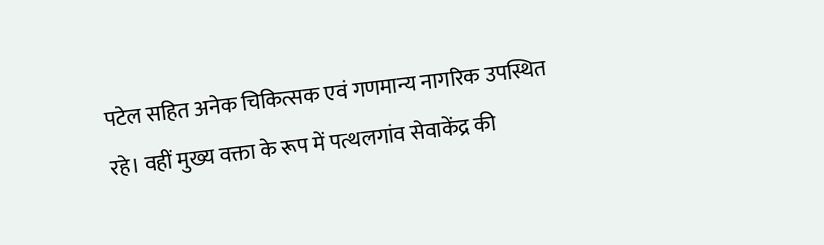पटेल सहित अनेक चिकित्सक एवं गणमान्य नागरिक उपस्थित रहे। वहीं मुख्य वक्ता के रूप में पत्थलगांव सेवाकेंद्र की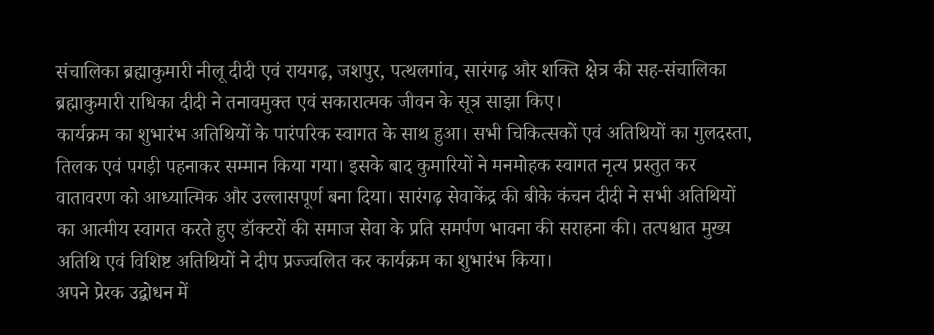संचालिका ब्रह्माकुमारी नीलू दीदी एवं रायगढ़, जशपुर, पत्थलगांव, सारंगढ़ और शक्ति क्षेत्र की सह-संचालिका ब्रह्माकुमारी राधिका दीदी ने तनावमुक्त एवं सकारात्मक जीवन के सूत्र साझा किए।
कार्यक्रम का शुभारंभ अतिथियों के पारंपरिक स्वागत के साथ हुआ। सभी चिकित्सकों एवं अतिथियों का गुलदस्ता, तिलक एवं पगड़ी पहनाकर सम्मान किया गया। इसके बाद कुमारियों ने मनमोहक स्वागत नृत्य प्रस्तुत कर वातावरण को आध्यात्मिक और उल्लासपूर्ण बना दिया। सारंगढ़ सेवाकेंद्र की बीके कंचन दीदी ने सभी अतिथियों का आत्मीय स्वागत करते हुए डॉक्टरों की समाज सेवा के प्रति समर्पण भावना की सराहना की। तत्पश्चात मुख्य अतिथि एवं विशिष्ट अतिथियों ने दीप प्रज्ज्वलित कर कार्यक्रम का शुभारंभ किया।
अपने प्रेरक उद्बोधन में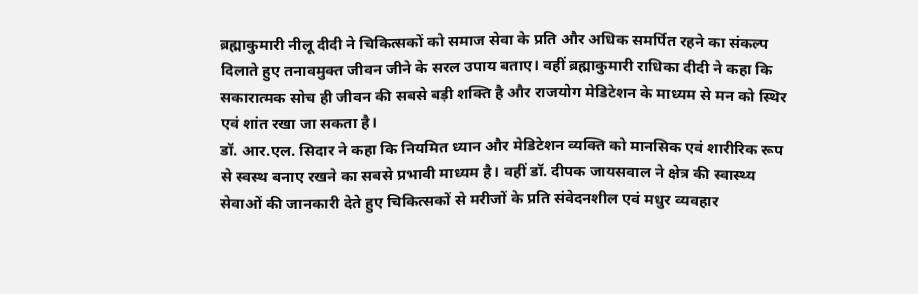ब्रह्माकुमारी नीलू दीदी ने चिकित्सकों को समाज सेवा के प्रति और अधिक समर्पित रहने का संकल्प दिलाते हुए तनावमुक्त जीवन जीने के सरल उपाय बताए। वहीं ब्रह्माकुमारी राधिका दीदी ने कहा कि सकारात्मक सोच ही जीवन की सबसे बड़ी शक्ति है और राजयोग मेडिटेशन के माध्यम से मन को स्थिर एवं शांत रखा जा सकता है।
डॉ. आर.एल. सिदार ने कहा कि नियमित ध्यान और मेडिटेशन व्यक्ति को मानसिक एवं शारीरिक रूप से स्वस्थ बनाए रखने का सबसे प्रभावी माध्यम है। वहीं डॉ. दीपक जायसवाल ने क्षेत्र की स्वास्थ्य सेवाओं की जानकारी देते हुए चिकित्सकों से मरीजों के प्रति संवेदनशील एवं मधुर व्यवहार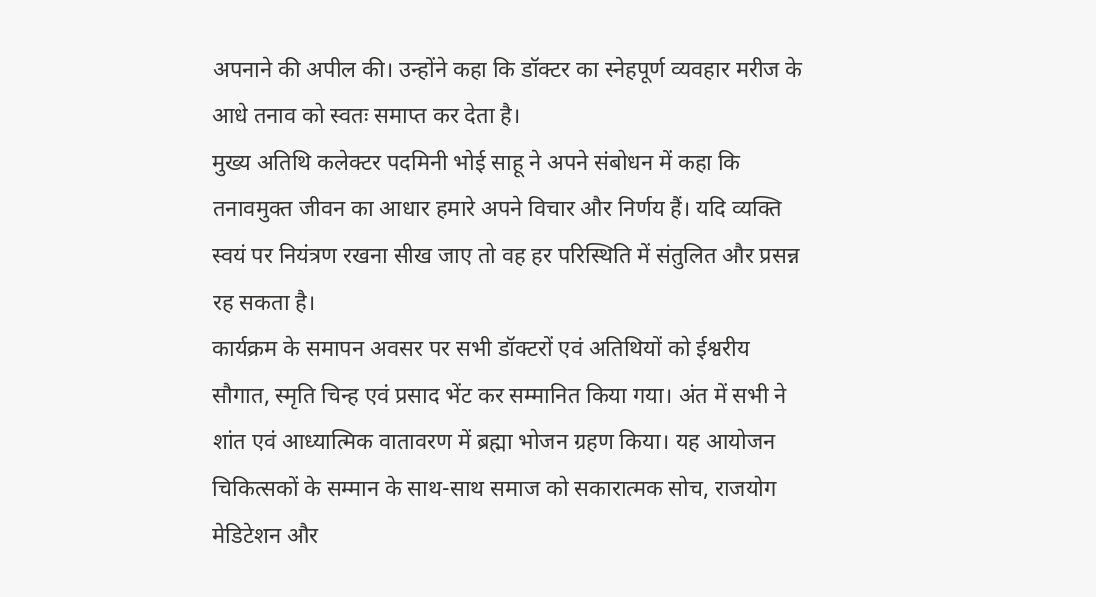अपनाने की अपील की। उन्होंने कहा कि डॉक्टर का स्नेहपूर्ण व्यवहार मरीज के आधे तनाव को स्वतः समाप्त कर देता है।
मुख्य अतिथि कलेक्टर पदमिनी भोई साहू ने अपने संबोधन में कहा कि तनावमुक्त जीवन का आधार हमारे अपने विचार और निर्णय हैं। यदि व्यक्ति स्वयं पर नियंत्रण रखना सीख जाए तो वह हर परिस्थिति में संतुलित और प्रसन्न रह सकता है।
कार्यक्रम के समापन अवसर पर सभी डॉक्टरों एवं अतिथियों को ईश्वरीय सौगात, स्मृति चिन्ह एवं प्रसाद भेंट कर सम्मानित किया गया। अंत में सभी ने शांत एवं आध्यात्मिक वातावरण में ब्रह्मा भोजन ग्रहण किया। यह आयोजन चिकित्सकों के सम्मान के साथ-साथ समाज को सकारात्मक सोच, राजयोग मेडिटेशन और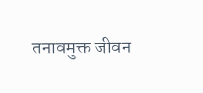तनावमुक्त जीवन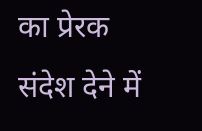का प्रेरक संदेश देने में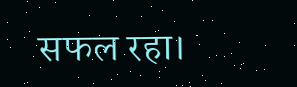सफल रहा।